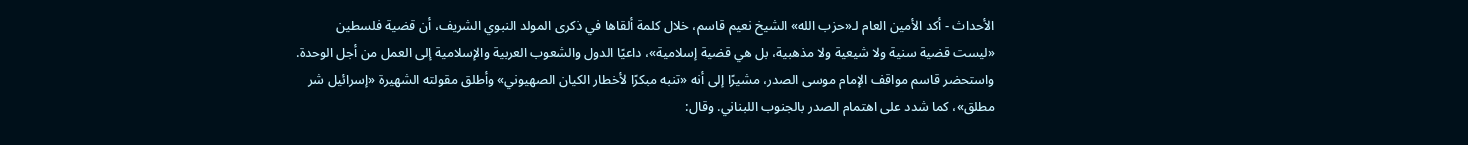الأحداث - أكد الأمين العام لـ«حزب الله» الشيخ نعيم قاسم، خلال كلمة ألقاها في ذكرى المولد النبوي الشريف، أن قضية فلسطين «ليست قضية سنية ولا شيعية ولا مذهبية، بل هي قضية إسلامية»، داعيًا الدول والشعوب العربية والإسلامية إلى العمل من أجل الوحدة.
واستحضر قاسم مواقف الإمام موسى الصدر، مشيرًا إلى أنه «تنبه مبكرًا لأخطار الكيان الصهيوني» وأطلق مقولته الشهيرة «إسرائيل شر مطلق»، كما شدد على اهتمام الصدر بالجنوب اللبناني. وقال: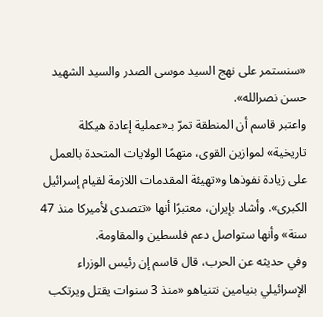«سنستمر على نهج السيد موسى الصدر والسيد الشهيد حسن نصرالله».
واعتبر قاسم أن المنطقة تمرّ بـ«عملية إعادة هيكلة تاريخية» لموازين القوى، متهمًا الولايات المتحدة بالعمل على زيادة نفوذها و«تهيئة المقدمات اللازمة لقيام إسرائيل الكبرى». وأشاد بإيران، معتبرًا أنها «تتصدى لأميركا منذ 47 سنة» وأنها ستواصل دعم فلسطين والمقاومة.
وفي حديثه عن الحرب، قال قاسم إن رئيس الوزراء الإسرائيلي بنيامين نتنياهو «منذ 3 سنوات يقتل ويرتكب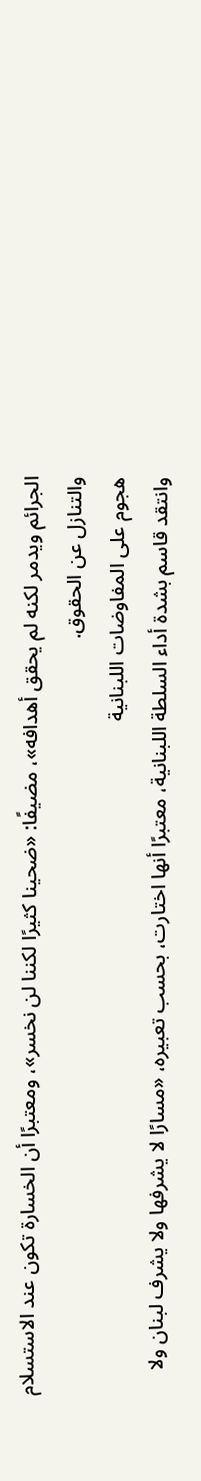الجرائم ويدمر لكنه لم يحقق أهدافه»، مضيفًا: «ضحينا كثيرًا لكننا لن نخسر»، ومعتبرًا أن الخسارة تكون عند الاستسلام والتنازل عن الحقوق.
هجوم على المفاوضات اللبنانية
وانتقد قاسم بشدة أداء السلطة اللبنانية، معتبرًا أنها اختارت، بحسب تعبيره، «مسارًا لا يشرفها ولا يشرف لبنان ولا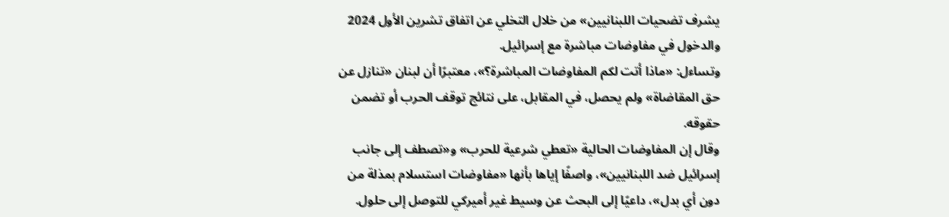يشرف تضحيات اللبنانيين» من خلال التخلي عن اتفاق تشرين الأول 2024 والدخول في مفاوضات مباشرة مع إسرائيل.
وتساءل: «ماذا أتت لكم المفاوضات المباشرة؟»، معتبرًا أن لبنان «تنازل عن حق المقاضاة» ولم يحصل، في المقابل، على نتائج توقف الحرب أو تضمن حقوقه.
وقال إن المفاوضات الحالية «تعطي شرعية للحرب» و«تصطف إلى جانب إسرائيل ضد اللبنانيين»، واصفًا إياها بأنها «مفاوضات استسلام بمذلة من دون أي بدل»، داعيًا إلى البحث عن وسيط غير أميركي للتوصل إلى حلول.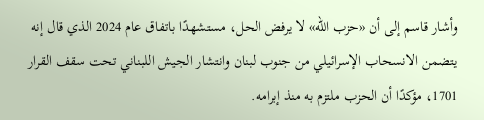وأشار قاسم إلى أن «حزب الله» لا يرفض الحل، مستشهدًا باتفاق عام 2024 الذي قال إنه يتضمن الانسحاب الإسرائيلي من جنوب لبنان وانتشار الجيش اللبناني تحت سقف القرار 1701، مؤكدًا أن الحزب ملتزم به منذ إبرامه.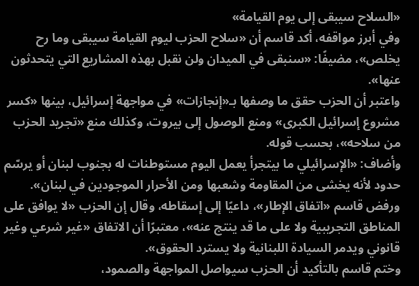«السلاح سيبقى إلى يوم القيامة»
وفي أبرز مواقفه، أكد قاسم أن «سلاح الحزب ليوم القيامة سيبقى وما رح يخلص»، مضيفًا: «سنبقى في الميدان ولن نقبل بهذه المشاريع التي يتحدثون عنها».
واعتبر أن الحزب حقق ما وصفها بـ«إنجازات» في مواجهة إسرائيل، بينها «كسر مشروع إسرائيل الكبرى» ومنع الوصول إلى بيروت، وكذلك منع «تجريد الحزب من سلاحه»، بحسب قوله.
وأضاف: «الإسرائيلي ما بيتجرأ يعمل اليوم مستوطنات له بجنوب لبنان أو يرسّم حدود لأنه يخشى من المقاومة وشعبها ومن الأحرار الموجودين في لبنان».
ورفض قاسم «اتفاق الإطار»، داعيًا إلى إسقاطه، وقال إن الحزب «لا يوافق على المناطق التجريبية ولا على ما قد ينتج عنه»، معتبرًا أن الاتفاق «غير شرعي وغير قانوني ويدمر السيادة اللبنانية ولا يسترد الحقوق».
وختم قاسم بالتأكيد أن الحزب سيواصل المواجهة والصمود،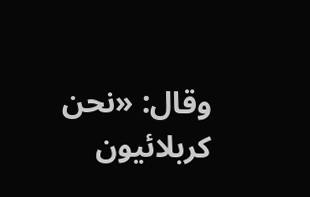وقال: «نحن كربلائيون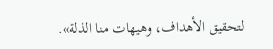لتحقيق الأهداف، وهيهات منا الذلة».